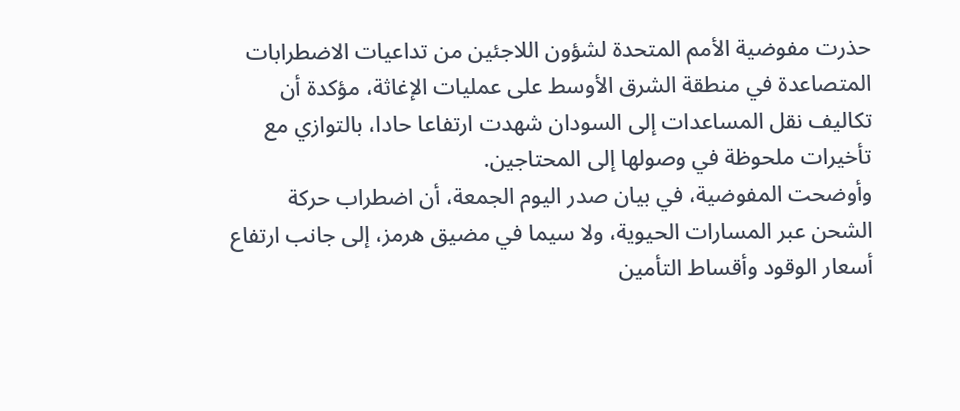حذرت مفوضية الأمم المتحدة لشؤون اللاجئين من تداعيات الاضطرابات المتصاعدة في منطقة الشرق الأوسط على عمليات الإغاثة، مؤكدة أن تكاليف نقل المساعدات إلى السودان شهدت ارتفاعا حادا، بالتوازي مع تأخيرات ملحوظة في وصولها إلى المحتاجين.
وأوضحت المفوضية، في بيان صدر اليوم الجمعة، أن اضطراب حركة الشحن عبر المسارات الحيوية، ولا سيما في مضيق هرمز، إلى جانب ارتفاع أسعار الوقود وأقساط التأمين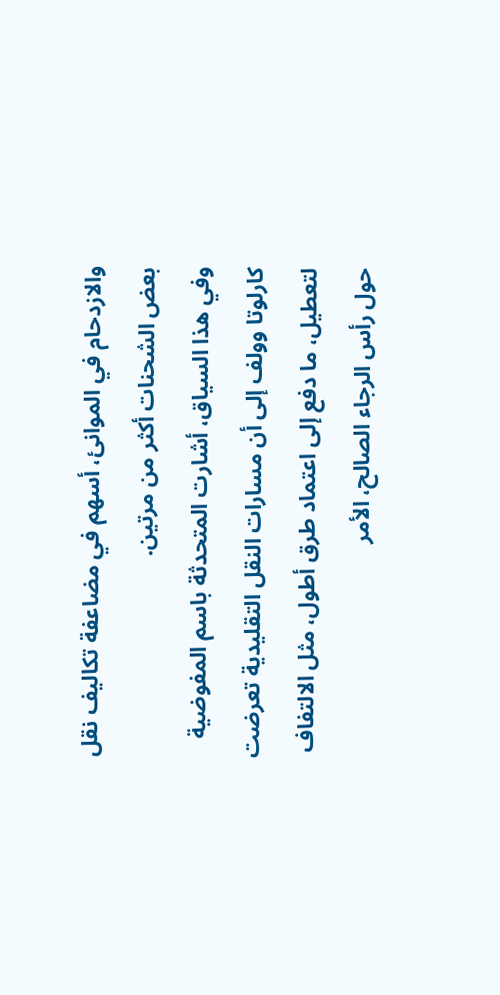والازدحام في الموانئ، أسهم في مضاعفة تكاليف نقل بعض الشحنات أكثر من مرتين.
وفي هذا السياق، أشارت المتحدثة باسم المفوضية كارلوتا وولف إلى أن مسارات النقل التقليدية تعرضت لتعطيل، ما دفع إلى اعتماد طرق أطول، مثل الالتفاف حول رأس الرجاء الصالح، الأمر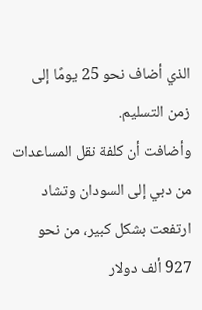الذي أضاف نحو 25 يومًا إلى زمن التسليم.
وأضافت أن كلفة نقل المساعدات من دبي إلى السودان وتشاد ارتفعت بشكل كبير، من نحو 927 ألف دولار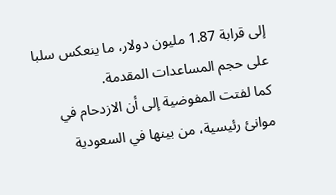إلى قرابة 1.87 مليون دولار، ما ينعكس سلبا على حجم المساعدات المقدمة.
كما لفتت المفوضية إلى أن الازدحام في موانئ رئيسية، من بينها في السعودية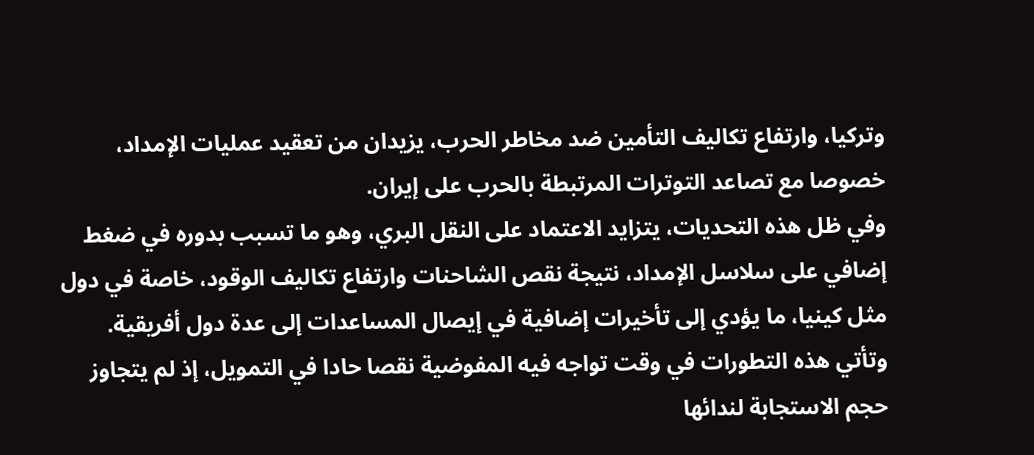وتركيا، وارتفاع تكاليف التأمين ضد مخاطر الحرب، يزيدان من تعقيد عمليات الإمداد، خصوصا مع تصاعد التوترات المرتبطة بالحرب على إيران.
وفي ظل هذه التحديات، يتزايد الاعتماد على النقل البري، وهو ما تسبب بدوره في ضغط إضافي على سلاسل الإمداد، نتيجة نقص الشاحنات وارتفاع تكاليف الوقود، خاصة في دول مثل كينيا، ما يؤدي إلى تأخيرات إضافية في إيصال المساعدات إلى عدة دول أفريقية.
وتأتي هذه التطورات في وقت تواجه فيه المفوضية نقصا حادا في التمويل، إذ لم يتجاوز حجم الاستجابة لندائها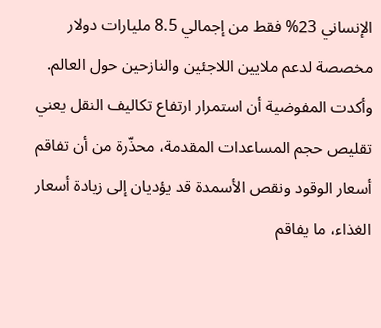الإنساني 23% فقط من إجمالي 8.5 مليارات دولار مخصصة لدعم ملايين اللاجئين والنازحين حول العالم.
وأكدت المفوضية أن استمرار ارتفاع تكاليف النقل يعني تقليص حجم المساعدات المقدمة، محذّرة من أن تفاقم أسعار الوقود ونقص الأسمدة قد يؤديان إلى زيادة أسعار الغذاء، ما يفاقم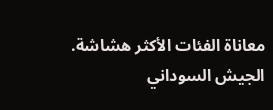معاناة الفئات الأكثر هشاشة.
الجيش السوداني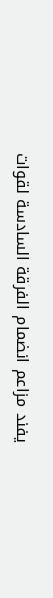يفند مزاعم انضمام الفرقة السادسة لقوات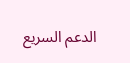الدعم السريع